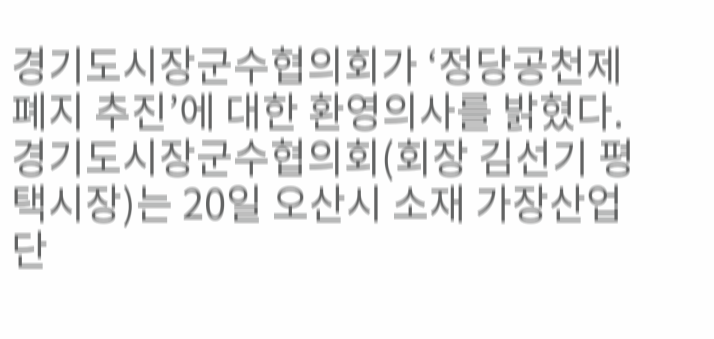경기도시장군수협의회가 ‘정당공천제 폐지 추진’에 대한 환영의사를 밝혔다. 경기도시장군수협의회(회장 김선기 평택시장)는 20일 오산시 소재 가장산업단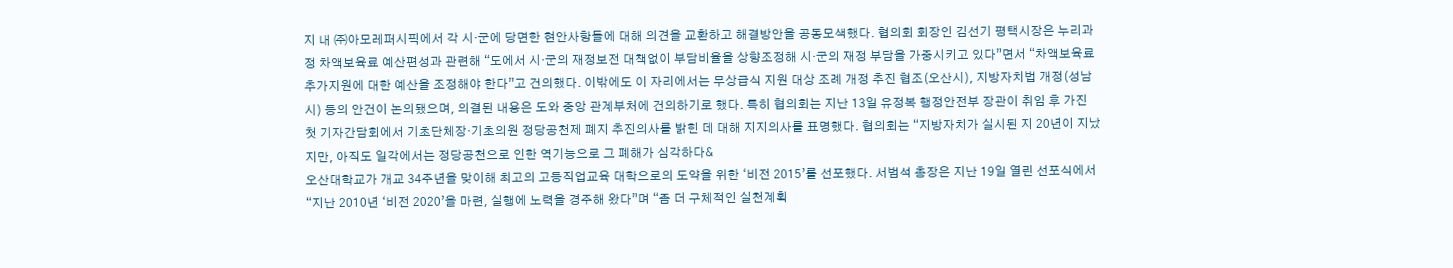지 내 ㈜아모레퍼시픽에서 각 시·군에 당면한 현안사항들에 대해 의견을 교환하고 해결방안을 공동모색했다. 협의회 회장인 김선기 평택시장은 누리과정 차액보육료 예산편성과 관련해 “도에서 시·군의 재정보전 대책없이 부담비율을 상향조정해 시·군의 재정 부담을 가중시키고 있다”면서 “차액보육료 추가지원에 대한 예산을 조정해야 한다”고 건의했다. 이밖에도 이 자리에서는 무상급식 지원 대상 조례 개정 추진 협조(오산시), 지방자치법 개정(성남시) 등의 안건이 논의됐으며, 의결된 내용은 도와 중앙 관계부처에 건의하기로 했다. 특히 협의회는 지난 13일 유정복 행정안전부 장관이 취임 후 가진 첫 기자간담회에서 기초단체장·기초의원 정당공천제 폐지 추진의사를 밝힌 데 대해 지지의사를 표명했다. 협의회는 “지방자치가 실시된 지 20년이 지났지만, 아직도 일각에서는 정당공천으로 인한 역기능으로 그 폐해가 심각하다&
오산대학교가 개교 34주년을 맞이해 최고의 고등직업교육 대학으로의 도약을 위한 ‘비전 2015’를 선포했다. 서범석 총장은 지난 19일 열린 선포식에서 “지난 2010년 ‘비전 2020’을 마련, 실행에 노력을 경주해 왔다”며 “좀 더 구체적인 실천계획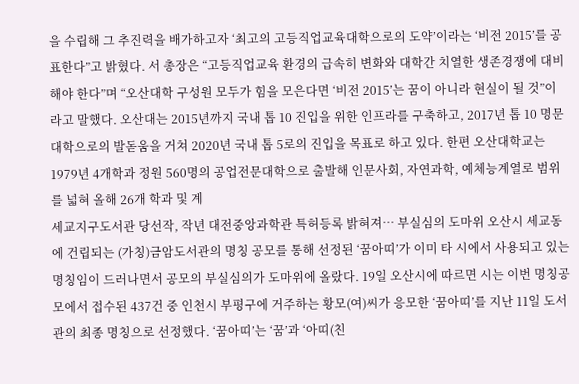을 수립해 그 추진력을 배가하고자 ‘최고의 고등직업교육대학으로의 도약’이라는 ‘비전 2015’를 공표한다”고 밝혔다. 서 총장은 “고등직업교육 환경의 급속히 변화와 대학간 치열한 생존경쟁에 대비해야 한다”며 “오산대학 구성원 모두가 힘을 모은다면 ‘비전 2015’는 꿈이 아니라 현실이 될 것”이라고 말했다. 오산대는 2015년까지 국내 톱 10 진입을 위한 인프라를 구축하고, 2017년 톱 10 명문대학으로의 발돋움을 거쳐 2020년 국내 톱 5로의 진입을 목표로 하고 있다. 한편 오산대학교는 1979년 4개학과 정원 560명의 공업전문대학으로 출발해 인문사회, 자연과학, 예체능계열로 범위를 넓혀 올해 26개 학과 및 계
세교지구도서관 당선작, 작년 대전중앙과학관 특허등록 밝혀져… 부실심의 도마위 오산시 세교동에 건립되는 (가칭)금암도서관의 명칭 공모를 통해 선정된 ‘꿈아띠’가 이미 타 시에서 사용되고 있는 명칭임이 드러나면서 공모의 부실심의가 도마위에 올랐다. 19일 오산시에 따르면 시는 이번 명칭공모에서 접수된 437건 중 인천시 부평구에 거주하는 황모(여)씨가 응모한 ‘꿈아띠’를 지난 11일 도서관의 최종 명칭으로 선정했다. ‘꿈아띠’는 ‘꿈’과 ‘아띠(친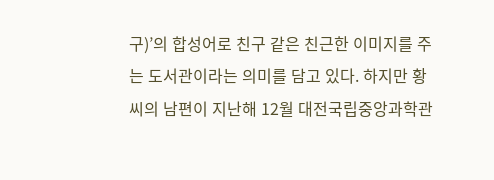구)’의 합성어로 친구 같은 친근한 이미지를 주는 도서관이라는 의미를 담고 있다. 하지만 황씨의 남편이 지난해 12월 대전국립중앙과학관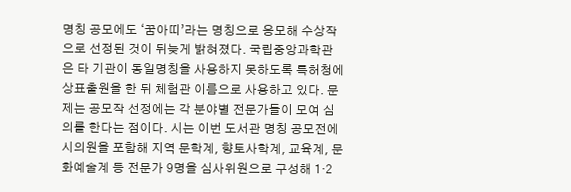명칭 공모에도 ‘꿈아띠’라는 명칭으로 응모해 수상작으로 선정된 것이 뒤늦게 밝혀졌다. 국립중앙과학관은 타 기관이 동일명칭을 사용하지 못하도록 특허청에 상표출원을 한 뒤 체험관 이름으로 사용하고 있다. 문제는 공모작 선정에는 각 분야별 전문가들이 모여 심의를 한다는 점이다. 시는 이번 도서관 명칭 공모전에 시의원을 포함해 지역 문학계, 향토사학계, 교육계, 문화예술계 등 전문가 9명을 심사위원으로 구성해 1·2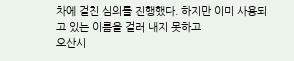차에 걸친 심의를 진행했다. 하지만 이미 사용되고 있는 이름을 걸러 내지 못하고
오산시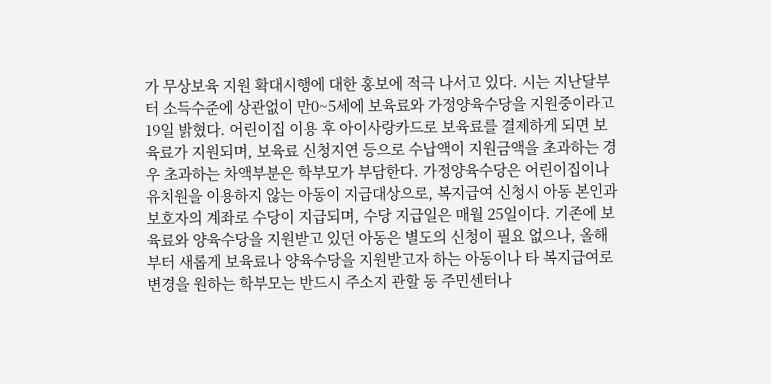가 무상보육 지원 확대시행에 대한 홍보에 적극 나서고 있다. 시는 지난달부터 소득수준에 상관없이 만0~5세에 보육료와 가정양육수당을 지원중이라고 19일 밝혔다. 어린이집 이용 후 아이사랑카드로 보육료를 결제하게 되면 보육료가 지원되며, 보육료 신청지연 등으로 수납액이 지원금액을 초과하는 경우 초과하는 차액부분은 학부모가 부담한다. 가정양육수당은 어린이집이나 유치원을 이용하지 않는 아동이 지급대상으로, 복지급여 신청시 아동 본인과 보호자의 계좌로 수당이 지급되며, 수당 지급일은 매월 25일이다. 기존에 보육료와 양육수당을 지원받고 있던 아동은 별도의 신청이 필요 없으나, 올해부터 새롭게 보육료나 양육수당을 지원받고자 하는 아동이나 타 복지급여로 변경을 원하는 학부모는 반드시 주소지 관할 동 주민센터나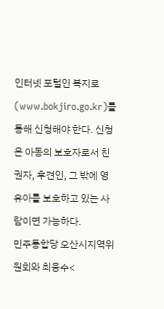인터넷 포털인 복지로(www.bokjiro.go.kr)를 통해 신청해야 한다. 신청은 아동의 보호자로서 친권자, 후견인, 그 밖에 영유아를 보호하고 있는 사람이면 가능하다.
민주통합당 오산시지역위원회와 최웅수<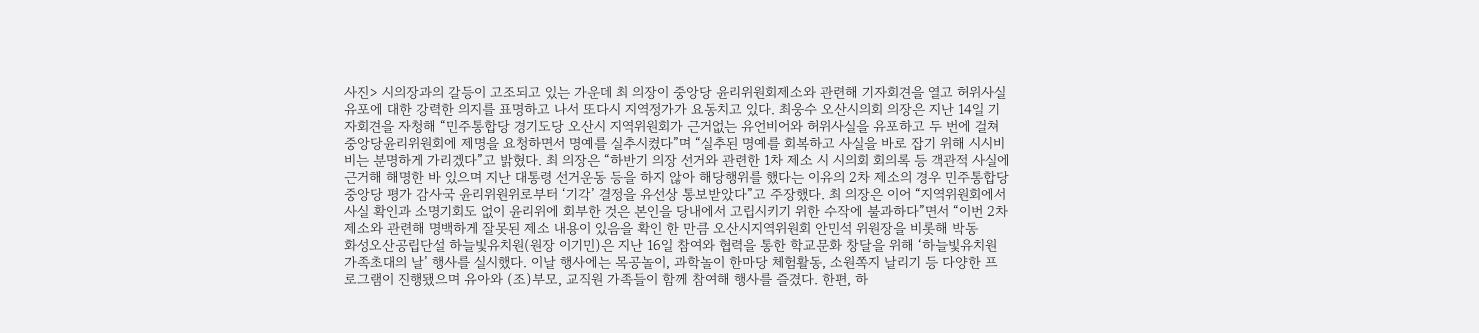사진> 시의장과의 갈등이 고조되고 있는 가운데 최 의장이 중앙당 윤리위원회제소와 관련해 기자회견을 열고 허위사실 유포에 대한 강력한 의지를 표명하고 나서 또다시 지역정가가 요동치고 있다. 최웅수 오산시의회 의장은 지난 14일 기자회견을 자청해 “민주통합당 경기도당 오산시 지역위원회가 근거없는 유언비어와 허위사실을 유포하고 두 번에 걸쳐 중앙당윤리위원회에 제명을 요청하면서 명예를 실추시켰다”며 “실추된 명예를 회복하고 사실을 바로 잡기 위해 시시비비는 분명하게 가리겠다”고 밝혔다. 최 의장은 “하반기 의장 선거와 관련한 1차 제소 시 시의회 회의록 등 객관적 사실에 근거해 해명한 바 있으며 지난 대통령 선거운동 등을 하지 않아 해당행위를 했다는 이유의 2차 제소의 경우 민주통합당 중앙당 평가 감사국 윤리위원위로부터 ‘기각’ 결정을 유선상 통보받았다”고 주장했다. 최 의장은 이어 “지역위원회에서 사실 확인과 소명기회도 없이 윤리위에 회부한 것은 본인을 당내에서 고립시키기 위한 수작에 불과하다”면서 “이번 2차 제소와 관련해 명백하게 잘못된 제소 내용이 있음을 확인 한 만큼 오산시지역위원회 안민석 위원장을 비롯해 박동
화성오산공립단설 하늘빛유치원(원장 이기민)은 지난 16일 참여와 협력을 통한 학교문화 창달을 위해 ‘하늘빛유치원 가족초대의 날’ 행사를 실시했다. 이날 행사에는 목공놀이, 과학놀이 한마당 체험활동, 소원쪽지 날리기 등 다양한 프로그램이 진행됐으며 유아와 (조)부모, 교직원 가족들이 함께 참여해 행사를 즐겼다. 한편, 하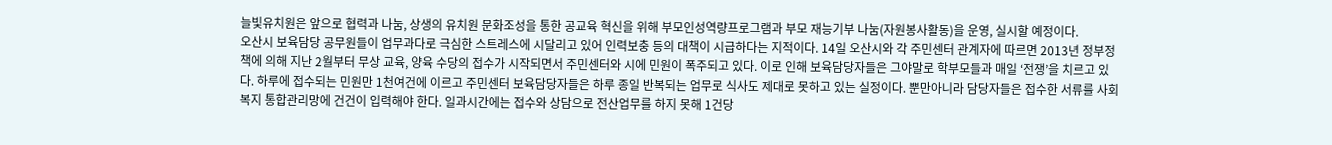늘빛유치원은 앞으로 협력과 나눔, 상생의 유치원 문화조성을 통한 공교육 혁신을 위해 부모인성역량프로그램과 부모 재능기부 나눔(자원봉사활동)을 운영, 실시할 예정이다.
오산시 보육담당 공무원들이 업무과다로 극심한 스트레스에 시달리고 있어 인력보충 등의 대책이 시급하다는 지적이다. 14일 오산시와 각 주민센터 관계자에 따르면 2013년 정부정책에 의해 지난 2월부터 무상 교육, 양육 수당의 접수가 시작되면서 주민센터와 시에 민원이 폭주되고 있다. 이로 인해 보육담당자들은 그야말로 학부모들과 매일 ‘전쟁’을 치르고 있다. 하루에 접수되는 민원만 1천여건에 이르고 주민센터 보육담당자들은 하루 종일 반복되는 업무로 식사도 제대로 못하고 있는 실정이다. 뿐만아니라 담당자들은 접수한 서류를 사회복지 통합관리망에 건건이 입력해야 한다. 일과시간에는 접수와 상담으로 전산업무를 하지 못해 1건당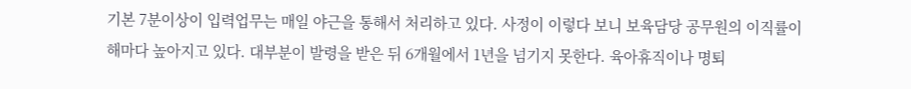기본 7분이상이 입력업무는 매일 야근을 통해서 처리하고 있다. 사정이 이렇다 보니 보육담당 공무원의 이직률이 해마다 높아지고 있다. 대부분이 발령을 받은 뒤 6개월에서 1년을 넘기지 못한다. 육아휴직이나 명퇴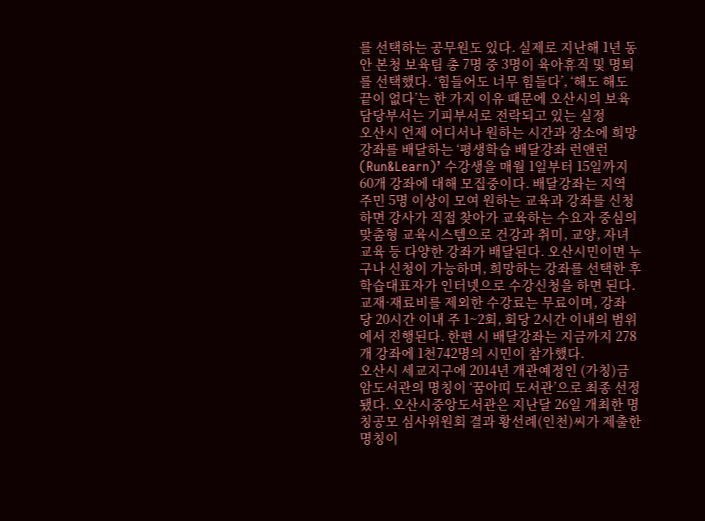를 선택하는 공무원도 있다. 실제로 지난해 1년 동안 본청 보육팀 총 7명 중 3명이 육아휴직 및 명퇴를 선택했다. ‘힘들어도 너무 힘들다’, ‘해도 해도 끝이 없다’는 한 가지 이유 때문에 오산시의 보육담당부서는 기피부서로 전락되고 있는 실정
오산시 언제 어디서나 원하는 시간과 장소에 희망강좌를 배달하는 ‘평생학습 배달강좌 런앤런(Run&Learn)’ 수강생을 매월 1일부터 15일까지 60개 강좌에 대해 모집중이다. 배달강좌는 지역 주민 5명 이상이 모여 원하는 교육과 강좌를 신청하면 강사가 직접 찾아가 교육하는 수요자 중심의 맞춤형 교육시스템으로 건강과 취미, 교양, 자녀교육 등 다양한 강좌가 배달된다. 오산시민이면 누구나 신청이 가능하며, 희망하는 강좌를 선택한 후 학습대표자가 인터넷으로 수강신청을 하면 된다. 교재·재료비를 제외한 수강료는 무료이며, 강좌 당 20시간 이내 주 1~2회, 회당 2시간 이내의 범위에서 진행된다. 한편 시 배달강좌는 지금까지 278개 강좌에 1천742명의 시민이 참가했다.
오산시 세교지구에 2014년 개관예정인 (가칭)금암도서관의 명칭이 ‘꿈아띠 도서관’으로 최종 선정됐다. 오산시중앙도서관은 지난달 26일 개최한 명칭공모 심사위원회 결과 황선례(인천)씨가 제출한 명칭이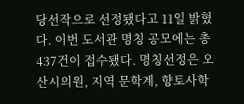당선작으로 선정됐다고 11일 밝혔다. 이번 도서관 명칭 공모에는 총 437건이 접수됐다. 명칭선정은 오산시의원, 지역 문학계, 향토사학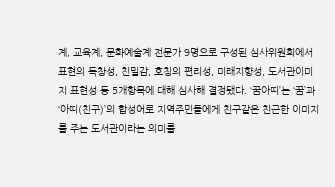계, 교육계, 문화예술계 전문가 9명으로 구성된 심사위원회에서 표현의 독창성, 친밀감, 호칭의 편리성, 미래지향성, 도서관이미지 표현성 등 5개항목에 대해 심사해 결정됐다. ‘꿈아띠’는 ‘꿈’과 ‘아띠(친구)’의 합성어로 지역주민들에게 친구같은 친근한 이미지를 주는 도서관이라는 의미를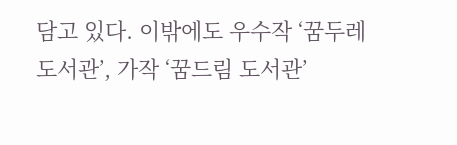담고 있다. 이밖에도 우수작 ‘꿈두레 도서관’, 가작 ‘꿈드림 도서관’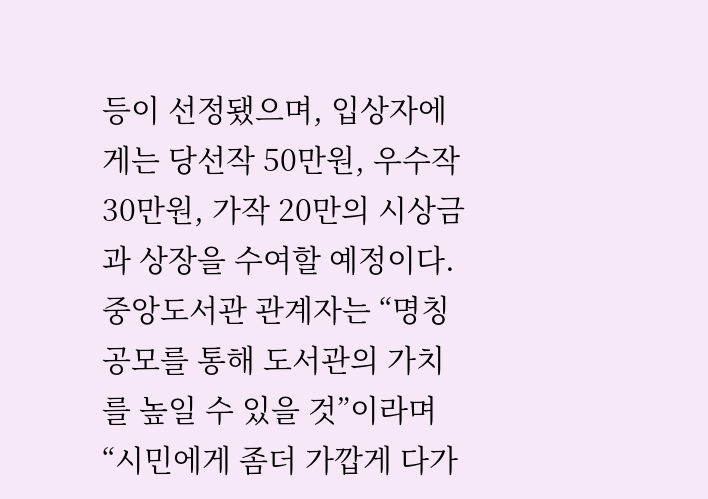등이 선정됐으며, 입상자에게는 당선작 50만원, 우수작 30만원, 가작 20만의 시상금과 상장을 수여할 예정이다. 중앙도서관 관계자는 “명칭공모를 통해 도서관의 가치를 높일 수 있을 것”이라며 “시민에게 좀더 가깝게 다가